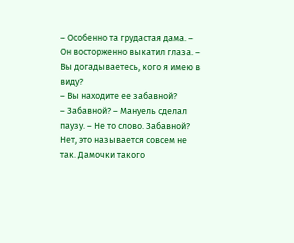– Особенно та грудастая дама. – Он восторженно выкатил глаза. – Вы догадываетесь, кого я имею в виду?
– Вы находите ее забавной?
– Забавной? – Мануель сделал паузу. – Не то слово. Забавной? Нет, это называется совсем не так. Дамочки такого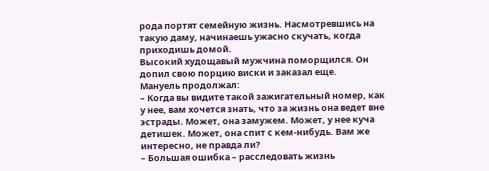рода портят семейную жизнь. Насмотревшись на такую даму, начинаешь ужасно скучать, когда приходишь домой.
Высокий худощавый мужчина поморщился. Он допил свою порцию виски и заказал еще.
Мануель продолжал:
– Когда вы видите такой зажигательный номер, как у нее, вам хочется знать, что за жизнь она ведет вне эстрады. Может, она замужем. Может, у нее куча детишек. Может, она спит с кем-нибудь. Вам же интересно, не правда ли?
– Большая ошибка – расследовать жизнь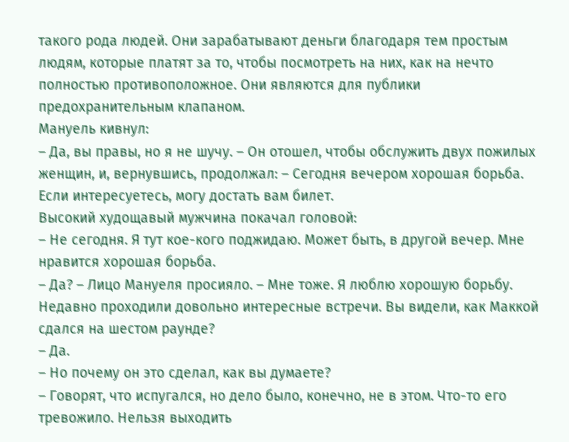такого рода людей. Они зарабатывают деньги благодаря тем простым людям, которые платят за то, чтобы посмотреть на них, как на нечто полностью противоположное. Они являются для публики предохранительным клапаном.
Мануель кивнул:
– Да, вы правы, но я не шучу. – Он отошел, чтобы обслужить двух пожилых женщин, и, вернувшись, продолжал: – Сегодня вечером хорошая борьба. Если интересуетесь, могу достать вам билет.
Высокий худощавый мужчина покачал головой:
– Не сегодня. Я тут кое-кого поджидаю. Может быть, в другой вечер. Мне нравится хорошая борьба.
– Да? – Лицо Мануеля просияло. – Мне тоже. Я люблю хорошую борьбу. Недавно проходили довольно интересные встречи. Вы видели, как Маккой сдался на шестом раунде?
– Да.
– Но почему он это сделал, как вы думаете?
– Говорят, что испугался, но дело было, конечно, не в этом. Что-то его тревожило. Нельзя выходить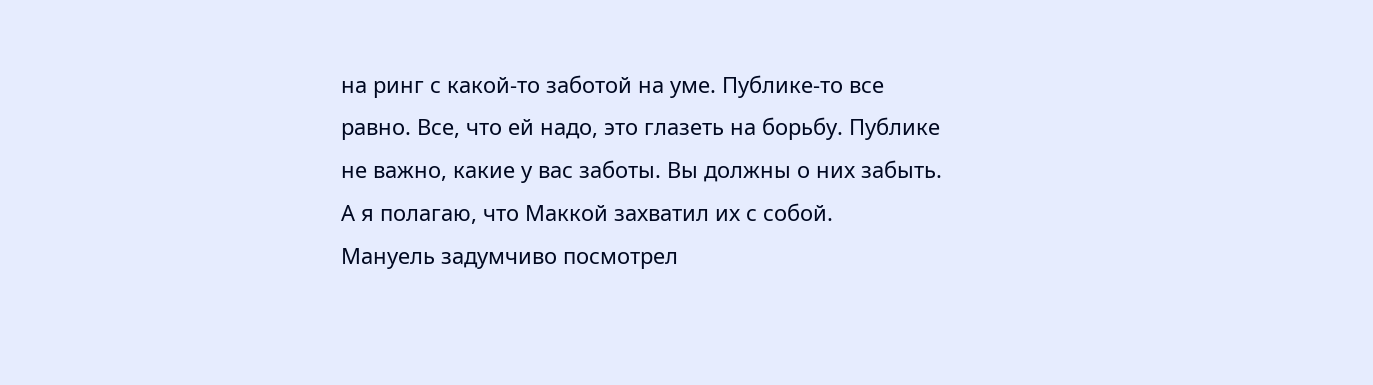на ринг с какой-то заботой на уме. Публике-то все равно. Все, что ей надо, это глазеть на борьбу. Публике не важно, какие у вас заботы. Вы должны о них забыть. А я полагаю, что Маккой захватил их с собой.
Мануель задумчиво посмотрел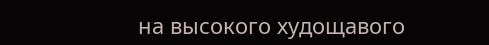на высокого худощавого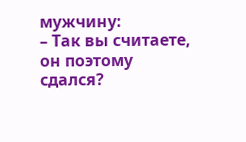мужчину:
– Так вы считаете, он поэтому сдался?